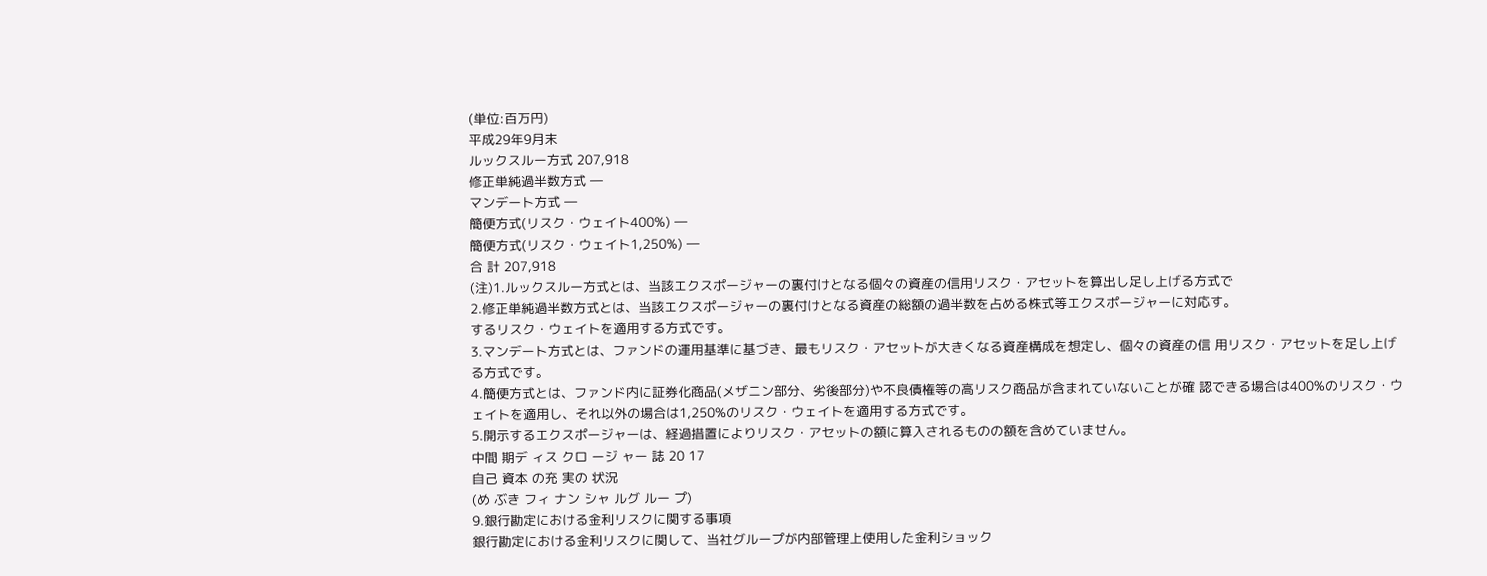(単位:百万円)
平成29年9月末
ルックスルー方式 207,918
修正単純過半数方式 ―
マンデート方式 ―
簡便方式(リスク・ウェイト400%) ―
簡便方式(リスク・ウェイト1,250%) ―
合 計 207,918
(注)1.ルックスルー方式とは、当該エクスポージャーの裏付けとなる個々の資産の信用リスク・アセットを算出し足し上げる方式で
2.修正単純過半数方式とは、当該エクスポージャーの裏付けとなる資産の総額の過半数を占める株式等エクスポージャーに対応す。
するリスク・ウェイトを適用する方式です。
3.マンデート方式とは、ファンドの運用基準に基づき、最もリスク・アセットが大きくなる資産構成を想定し、個々の資産の信 用リスク・アセットを足し上げる方式です。
4.簡便方式とは、ファンド内に証券化商品(メザニン部分、劣後部分)や不良債権等の高リスク商品が含まれていないことが確 認できる場合は400%のリスク・ウェイトを適用し、それ以外の場合は1,250%のリスク・ウェイトを適用する方式です。
5.開示するエクスポージャーは、経過措置によりリスク・アセットの額に算入されるものの額を含めていません。
中間 期デ ィス クロ ージ ャー 誌 20 17
自己 資本 の充 実の 状況
(め ぶき フィ ナン シャ ルグ ルー プ)
9.銀行勘定における金利リスクに関する事項
銀行勘定における金利リスクに関して、当社グループが内部管理上使用した金利ショック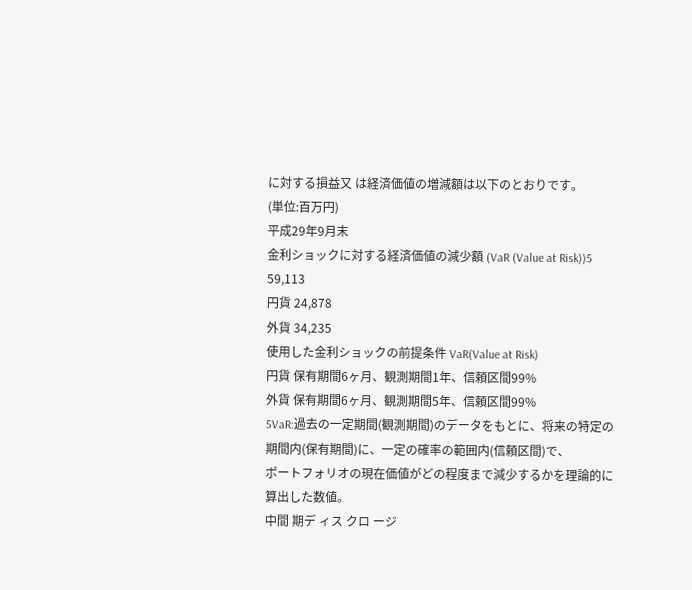に対する損益又 は経済価値の増減額は以下のとおりです。
(単位:百万円)
平成29年9月末
金利ショックに対する経済価値の減少額 (VaR (Value at Risk))5 59,113
円貨 24,878
外貨 34,235
使用した金利ショックの前提条件 VaR(Value at Risk)
円貨 保有期間6ヶ月、観測期間1年、信頼区間99%
外貨 保有期間6ヶ月、観測期間5年、信頼区間99%
5VaR:過去の一定期間(観測期間)のデータをもとに、将来の特定の期間内(保有期間)に、一定の確率の範囲内(信頼区間)で、
ポートフォリオの現在価値がどの程度まで減少するかを理論的に算出した数値。
中間 期デ ィス クロ ージ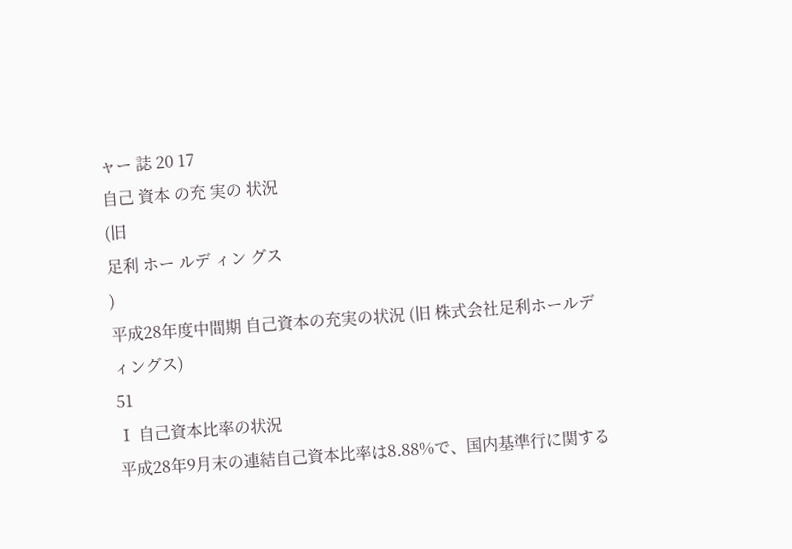ャー 誌 20 17
自己 資本 の充 実の 状況
(旧
足利 ホー ルデ ィン グス
)
平成28年度中間期 自己資本の充実の状況 (旧 株式会社足利ホールディングス)
51
Ⅰ 自己資本比率の状況
平成28年9月末の連結自己資本比率は8.88%で、国内基準行に関する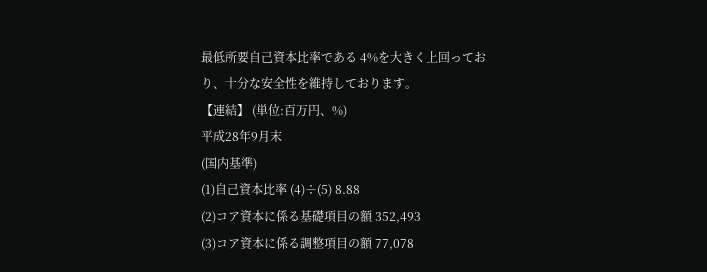最低所要自己資本比率である 4%を大きく上回っており、十分な安全性を維持しております。
【連結】 (単位:百万円、%)
平成28年9月末
(国内基準)
(1)自己資本比率 (4)÷(5) 8.88
(2)コア資本に係る基礎項目の額 352,493
(3)コア資本に係る調整項目の額 77,078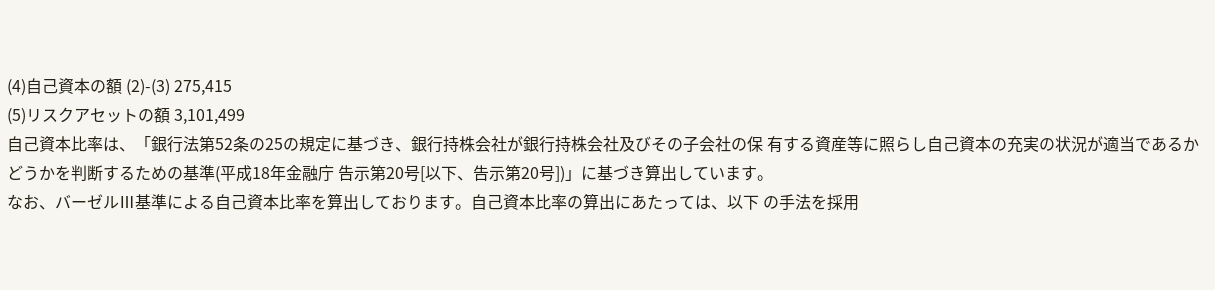(4)自己資本の額 (2)-(3) 275,415
(5)リスクアセットの額 3,101,499
自己資本比率は、「銀行法第52条の25の規定に基づき、銀行持株会社が銀行持株会社及びその子会社の保 有する資産等に照らし自己資本の充実の状況が適当であるかどうかを判断するための基準(平成18年金融庁 告示第20号[以下、告示第20号])」に基づき算出しています。
なお、バーゼルⅢ基準による自己資本比率を算出しております。自己資本比率の算出にあたっては、以下 の手法を採用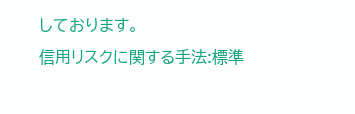しております。
信用リスクに関する手法:標準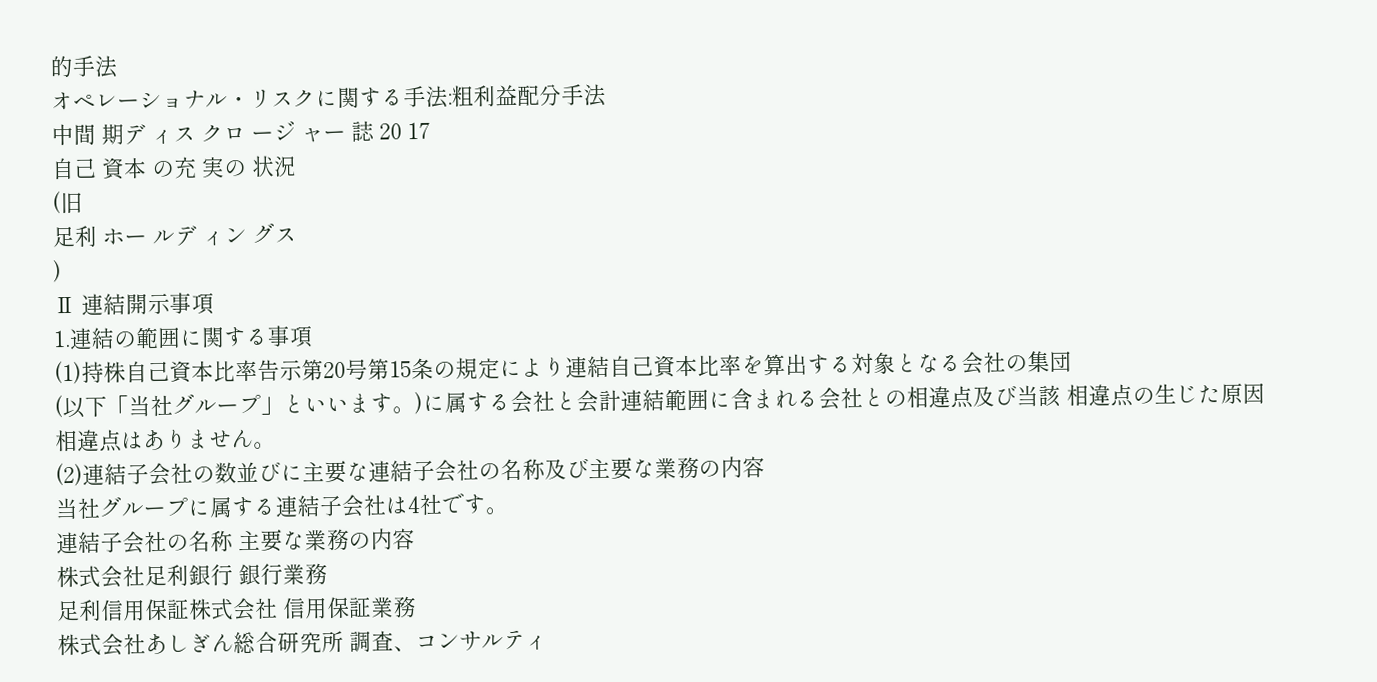的手法
オペレーショナル・リスクに関する手法:粗利益配分手法
中間 期デ ィス クロ ージ ャー 誌 20 17
自己 資本 の充 実の 状況
(旧
足利 ホー ルデ ィン グス
)
Ⅱ 連結開示事項
1.連結の範囲に関する事項
(1)持株自己資本比率告示第20号第15条の規定により連結自己資本比率を算出する対象となる会社の集団
(以下「当社グループ」といいます。)に属する会社と会計連結範囲に含まれる会社との相違点及び当該 相違点の生じた原因
相違点はありません。
(2)連結子会社の数並びに主要な連結子会社の名称及び主要な業務の内容
当社グループに属する連結子会社は4社です。
連結子会社の名称 主要な業務の内容
株式会社足利銀行 銀行業務
足利信用保証株式会社 信用保証業務
株式会社あしぎん総合研究所 調査、コンサルティ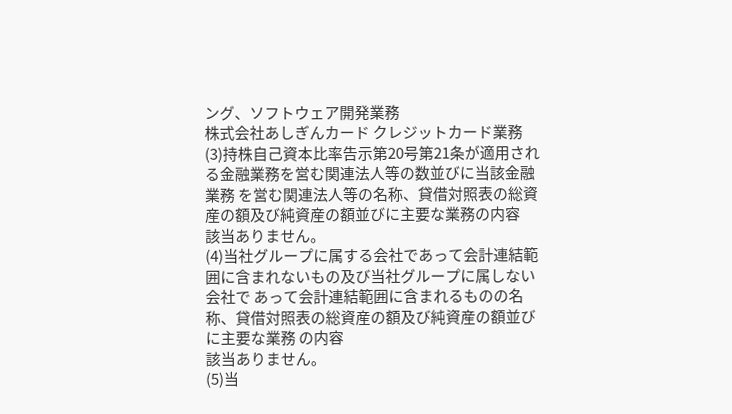ング、ソフトウェア開発業務
株式会社あしぎんカード クレジットカード業務
(3)持株自己資本比率告示第20号第21条が適用される金融業務を営む関連法人等の数並びに当該金融業務 を営む関連法人等の名称、貸借対照表の総資産の額及び純資産の額並びに主要な業務の内容
該当ありません。
(4)当社グループに属する会社であって会計連結範囲に含まれないもの及び当社グループに属しない会社で あって会計連結範囲に含まれるものの名称、貸借対照表の総資産の額及び純資産の額並びに主要な業務 の内容
該当ありません。
(5)当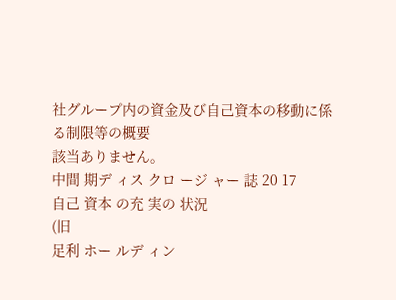社グループ内の資金及び自己資本の移動に係る制限等の概要
該当ありません。
中間 期デ ィス クロ ージ ャー 誌 20 17
自己 資本 の充 実の 状況
(旧
足利 ホー ルデ ィン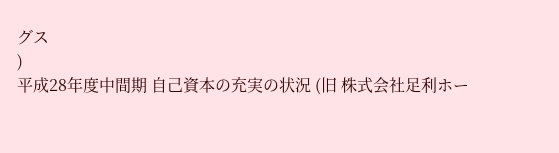グス
)
平成28年度中間期 自己資本の充実の状況 (旧 株式会社足利ホー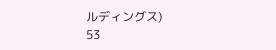ルディングス)
53